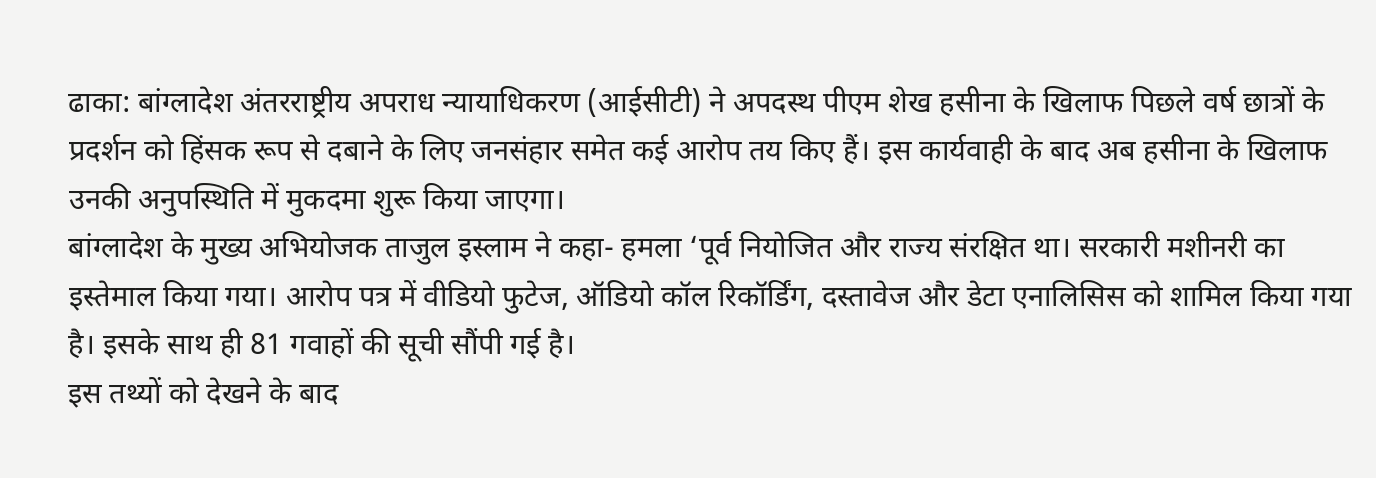ढाका: बांग्लादेश अंतरराष्ट्रीय अपराध न्यायाधिकरण (आईसीटी) ने अपदस्थ पीएम शेख हसीना के खिलाफ पिछले वर्ष छात्रों के प्रदर्शन को हिंसक रूप से दबाने के लिए जनसंहार समेत कई आरोप तय किए हैं। इस कार्यवाही के बाद अब हसीना के खिलाफ उनकी अनुपस्थिति में मुकदमा शुरू किया जाएगा।
बांग्लादेश के मुख्य अभियोजक ताजुल इस्लाम ने कहा- हमला ‘पूर्व नियोजित और राज्य संरक्षित था। सरकारी मशीनरी का इस्तेमाल किया गया। आरोप पत्र में वीडियो फुटेज, ऑडियो कॉल रिकॉर्डिंग, दस्तावेज और डेटा एनालिसिस को शामिल किया गया है। इसके साथ ही 81 गवाहों की सूची सौंपी गई है।
इस तथ्यों को देखने के बाद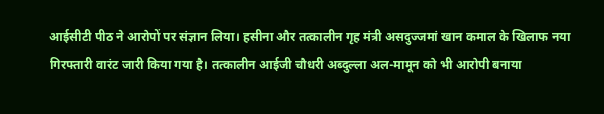आईसीटी पीठ ने आरोपों पर संज्ञान लिया। हसीना और तत्कालीन गृह मंत्री असदुज्जमां खान कमाल के खिलाफ नया गिरफ्तारी वारंट जारी किया गया है। तत्कालीन आईजी चौधरी अब्दुल्ला अल-मामून को भी आरोपी बनाया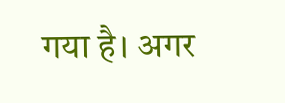गया है। अगर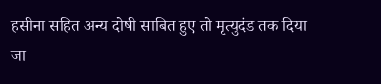हसीना सहित अन्य दोषी साबित हुए तो मृत्युदंड तक दिया जा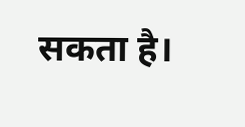सकता है।